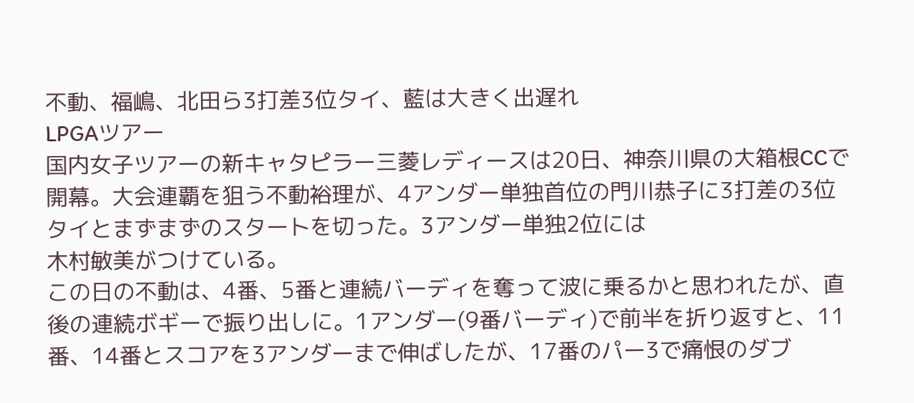不動、福嶋、北田ら3打差3位タイ、藍は大きく出遅れ
LPGAツアー
国内女子ツアーの新キャタピラー三菱レディースは20日、神奈川県の大箱根CCで開幕。大会連覇を狙う不動裕理が、4アンダー単独首位の門川恭子に3打差の3位タイとまずまずのスタートを切った。3アンダー単独2位には
木村敏美がつけている。
この日の不動は、4番、5番と連続バーディを奪って波に乗るかと思われたが、直後の連続ボギーで振り出しに。1アンダー(9番バーディ)で前半を折り返すと、11番、14番とスコアを3アンダーまで伸ばしたが、17番のパー3で痛恨のダブ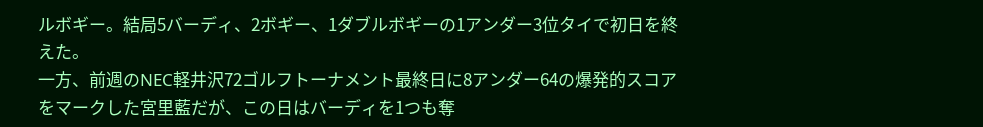ルボギー。結局5バーディ、2ボギー、1ダブルボギーの1アンダー3位タイで初日を終えた。
一方、前週のNEC軽井沢72ゴルフトーナメント最終日に8アンダー64の爆発的スコアをマークした宮里藍だが、この日はバーディを1つも奪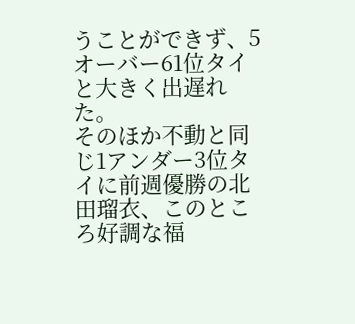うことができず、5オーバー61位タイと大きく出遅れた。
そのほか不動と同じ1アンダー3位タイに前週優勝の北田瑠衣、このところ好調な福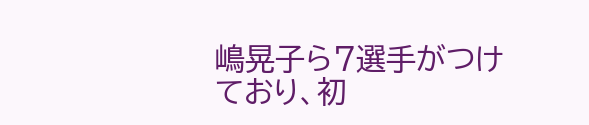嶋晃子ら7選手がつけており、初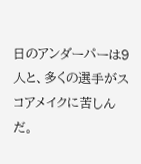日のアンダーパーは9人と、多くの選手がスコアメイクに苦しんだ。